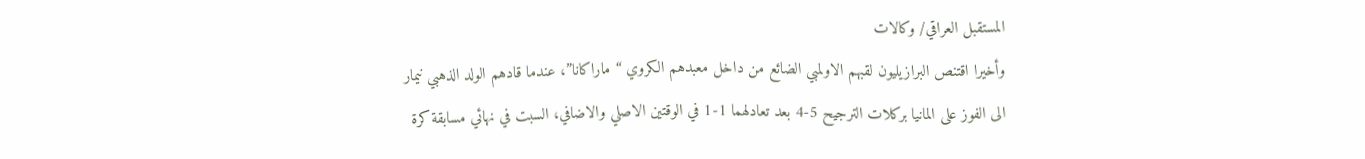المستقبل العراقي/ وكالات
وأخيرا اقتنص البرازيليون لقبهم الاولمبي الضائع من داخل معبدهم الكروي “ماراكانا”، عندما قادهم الولد الذهبي نيمار الى الفوز على المانيا بركلات الترجيح 5-4 بعد تعادلهما 1-1 في الوقتين الاصلي والاضافي، السبت في نهائي مسابقة كرة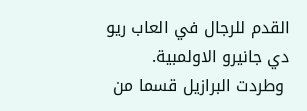القدم للرجال في العاب ريو دي جانيرو الاولمبية.
 وطردت البرازيل قسما من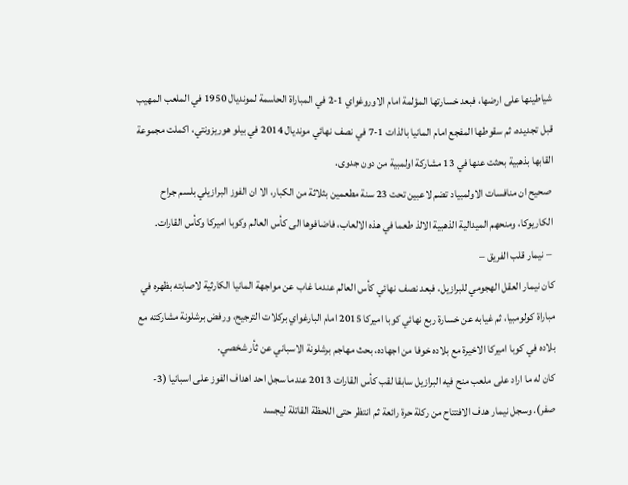شياطينها على ارضها، فبعد خسارتها المؤلمة امام الاوروغواي 1-2 في المباراة الحاسمة لمونديال 1950 في الملعب المهيب قبل تجديده، ثم سقوطها المفجع امام المانيا بالذات 1-7 في نصف نهائي مونديال 2014 في بيلو هوريزونتي، اكملت مجموعة القابها بذهبية بحثت عنها في 13 مشاركة اولمبية من دون جدوى.
 صحيح ان منافسات الاولمبياد تضم لاعبين تحت 23 سنة مطعمين بثلاثة من الكبار، الا ان الفوز البرازيلي بلسم جراح الكاريوكا، ومنحهم الميدالية الذهبية الالذ طعما في هذه الالعاب، فاضافوها الى كأس العالم وكوبا اميركا وكأس القارات.
 – نيمار قلب الفريق –
كان نيمار العقل الهجومي للبرازيل، فبعد نصف نهائي كأس العالم عندما غاب عن مواجهة المانيا الكارثية لاصابته بظهره في مباراة كولومبيا، ثم غيابه عن خسارة ربع نهائي كوبا اميركا 2015 امام البارغواي بركلات الترجيح، ورفض برشلونة مشاركته مع بلاده في كوبا اميركا الاخيرة مع بلاده خوفا من اجهاده، بحث مهاجم برشلونة الاسباني عن ثأر شخصي.
كان له ما اراد على ملعب منح فيه البرازيل سابقا لقب كأس القارات 2013 عندما سجل احد اهداف الفوز على اسبانيا (3-صفر). وسجل نيمار هدف الافتتاح من ركلة حرة رائعة ثم انتظر حتى اللحظة القاتلة ليجسد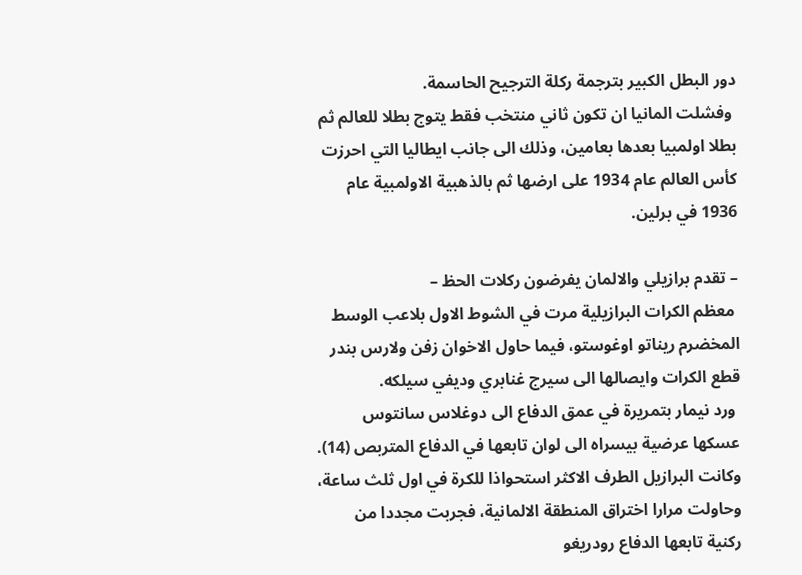دور البطل الكبير بترجمة ركلة الترجيح الحاسمة.
 وفشلت المانيا ان تكون ثاني منتخب فقط يتوج بطلا للعالم ثم بطلا اولمبيا بعدها بعامين، وذلك الى جانب ايطاليا التي احرزت كأس العالم عام 1934 على ارضها ثم بالذهبية الاولمبية عام 1936 في برلين.

– تقدم برازيلي والالمان يفرضون ركلات الحظ –
 معظم الكرات البرازيلية مرت في الشوط الاول بلاعب الوسط المخضرم ريناتو اوغوستو، فيما حاول الاخوان زفن ولارس بندر قطع الكرات وايصالها الى سيرج غنابري وديفي سيلكه.
 ورد نيمار بتمريرة في عمق الدفاع الى دوغلاس سانتوس عسكها عرضية بيسراه الى لوان تابعها في الدفاع المتربص (14).
وكانت البرازيل الطرف الاكثر استحواذا للكرة في اول ثلث ساعة، وحاولت مرارا اختراق المنطقة الالمانية، فجربت مجددا من ركنية تابعها الدفاع رودريغو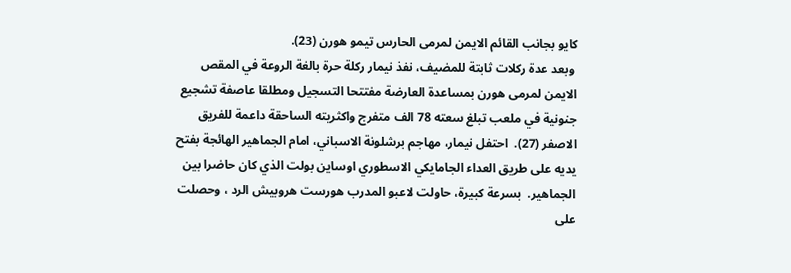كايو بجانب القائم الايمن لمرمى الحارس تيمو هورن (23).
 وبعد عدة ركلات ثابتة للمضيف، نفذ نيمار ركلة حرة بالغة الروعة في المقص الايمن لمرمى هورن بمساعدة العارضة مفتتحا التسجيل ومطلقا عاصفة تشجيع جنونية في ملعب تبلغ سعته 78 الف متفرج واكثريته الساحقة داعمة للفريق الاصفر (27).  احتفل نيمار، مهاجم برشلونة الاسباني، امام الجماهير الهائجة بفتح يديه على طريق العداء الجامايكي الاسطوري اوساين بولت الذي كان حاضرا بين الجماهير.  بسرعة كبيرة، حاولت لاعبو المدرب هورست هروبيش الرد ، وحصلت على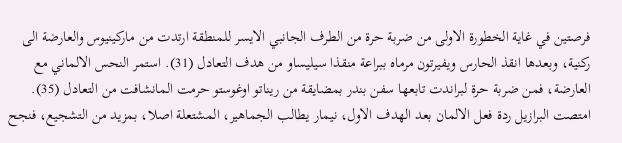فرصتين في غاية الخطورة الاولى من ضربة حرة من الطرف الجانبي الايسر للمنطقة ارتدت من ماركينيوس والعارضة الى ركنية، وبعدها انقذ الحارس ويفيرتون مرماه ببراعة منقذا سيليساو من هدف التعادل (31). استمر النحس الالماني مع العارضة، فمن ضربة حرة لبراندت تابعها سفن بندر بمضايقة من ريناتو اوغوستو حرمت المانشافت من التعادل (35).
امتصت البرازيل ردة فعل الالمان بعد الهدف الاول، نيمار يطالب الجماهير، المشتعلة اصلا، بمزيد من التشجيع، فنجح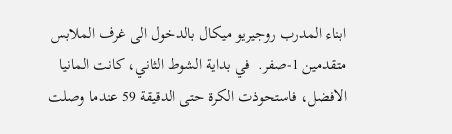ابناء المدرب روجيريو ميكال بالدخول الى غرف الملابس متقدمين 1-صفر.  في بداية الشوط الثاني، كانت المانيا الافضل، فاستحوذت الكرة حتى الدقيقة 59 عندما وصلت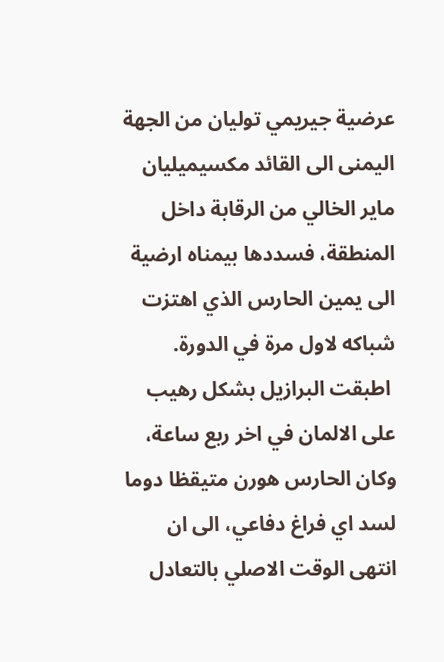عرضية جيريمي توليان من الجهة اليمنى الى القائد مكسيميليان ماير الخالي من الرقابة داخل المنطقة، فسددها بيمناه ارضية الى يمين الحارس الذي اهتزت شباكه لاول مرة في الدورة.
 اطبقت البرازيل بشكل رهيب على الالمان في اخر ربع ساعة، وكان الحارس هورن متيقظا دوما لسد اي فراغ دفاعي، الى ان انتهى الوقت الاصلي بالتعادل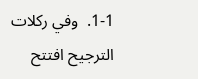1-1.  وفي ركلات الترجيح افتتح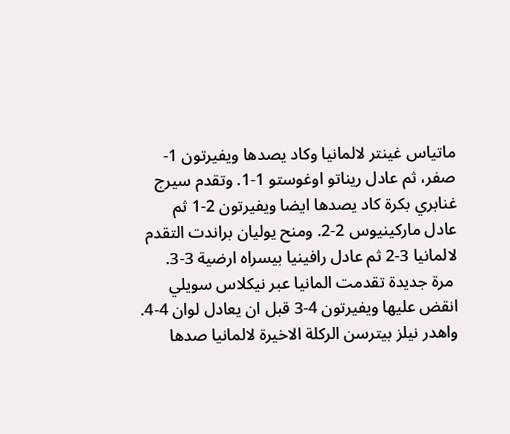ماتياس غينتر لالمانيا وكاد يصدها ويفيرتون 1-صفر، ثم عادل ريناتو اوغوستو 1-1. وتقدم سيرج غنابري بكرة كاد يصدها ايضا ويفيرتون 2-1 ثم عادل ماركينيوس 2-2. ومنح يوليان براندت التقدم لالمانيا 3-2 ثم عادل رافينيا بيسراه ارضية 3-3.
 مرة جديدة تقدمت المانيا عبر نيكلاس سويلي انقض عليها ويفيرتون 4-3 قبل ان يعادل لوان 4-4.  واهدر نيلز بيترسن الركلة الاخيرة لالمانيا صدها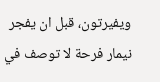ويفيرتون، قبل ان يفجر نيمار فرحة لا توصف في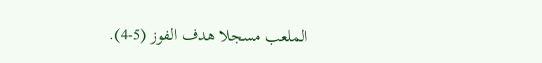الملعب مسجلا هدف الفوز (5-4).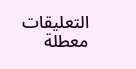التعليقات معطلة